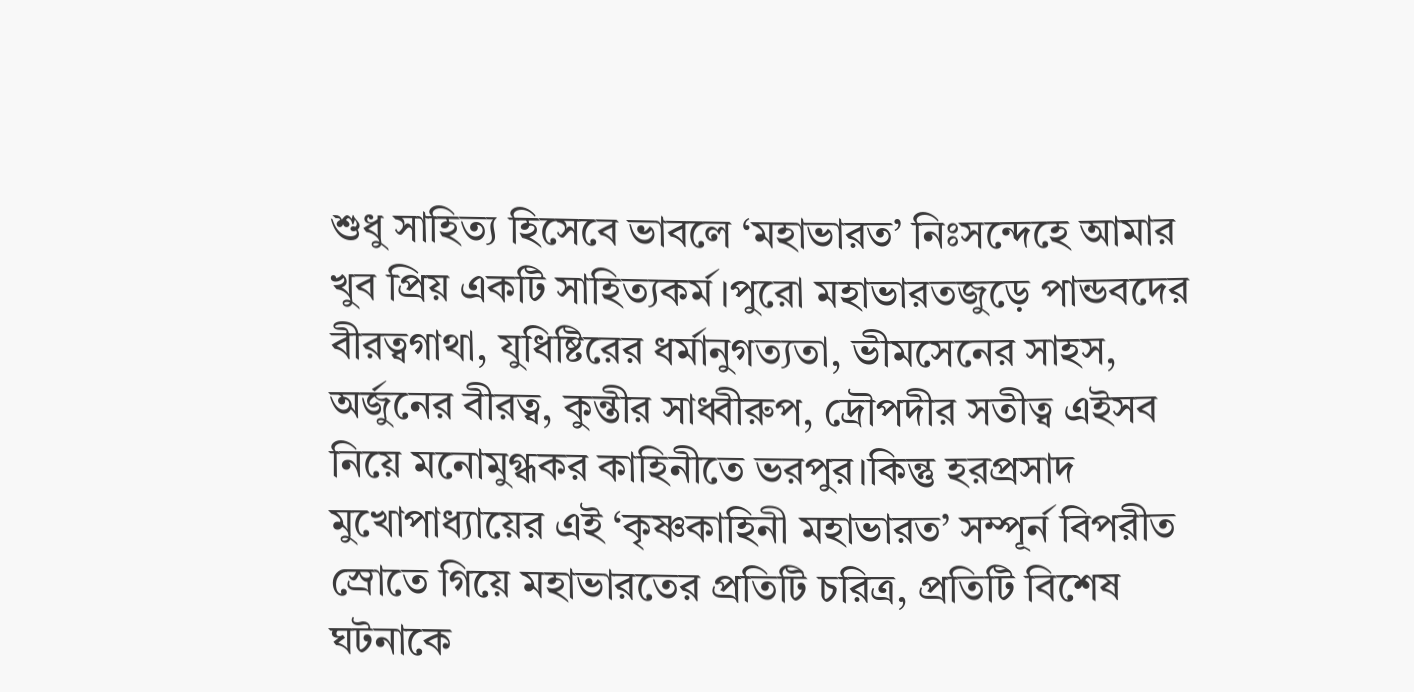শুধু সাহিত্য হিসেবে ভাবলে ‘মহাভারত’ নিঃসন্দেহে আমার খুব প্রিয় একটি সাহিত্যকর্ম।পুরো মহাভারতজুড়ে পান্ডবদের বীরত্বগাথা, যুধিষ্টিরের ধর্মানুগত্যতা, ভীমসেনের সাহস, অর্জুনের বীরত্ব, কুন্তীর সাধ্বীরুপ, দ্রৌপদীর সতীত্ব এইসব নিয়ে মনোমুগ্ধকর কাহিনীতে ভরপুর।কিন্তু হরপ্রসাদ মুখোপাধ্যায়ের এই ‘কৃষ্ণকাহিনী মহাভারত’ সম্পূর্ন বিপরীত স্রোতে গিয়ে মহাভারতের প্রতিটি চরিত্র, প্রতিটি বিশেষ ঘটনাকে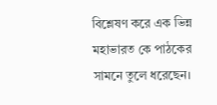বিশ্লেষণ করে এক ভিন্ন মহাভারত কে পাঠকের সামনে তুলে ধরেছেন।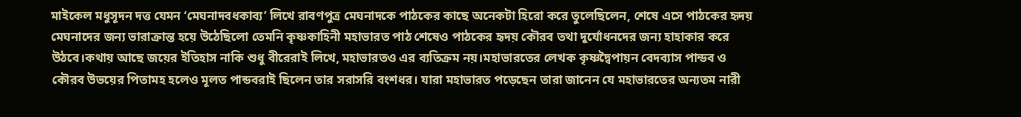মাইকেল মধুসূদন দত্ত যেমন ‘মেঘনাদবধকাব্য’ লিখে রাবণপুত্র মেঘনাদকে পাঠকের কাছে অনেকটা হিরো করে তুলেছিলেন, শেষে এসে পাঠকের হৃদয় মেঘনাদের জন্য ভারাক্রান্ত হয়ে উঠেছিলো তেমনি কৃষ্ণকাহিনী মহাভারত পাঠ শেষেও পাঠকের হৃদয় কৌরব তথা দুর্যোধনদের জন্য হাহাকার করে উঠবে।কথায় আছে জয়ের ইতিহাস নাকি শুধু বীরেরাই লিখে, মহাভারতও এর ব্যতিক্রম নয়।মহাভারতের লেখক কৃষ্ণদ্বৈপায়ন বেদব্যাস পান্ডব ও কৌরব উভয়ের পিতামহ হলেও মূলত পান্ডবরাই ছিলেন তার সরাসরি বংশধর। যারা মহাভারত পড়েছেন তারা জানেন যে মহাভারতের অন্যতম নারী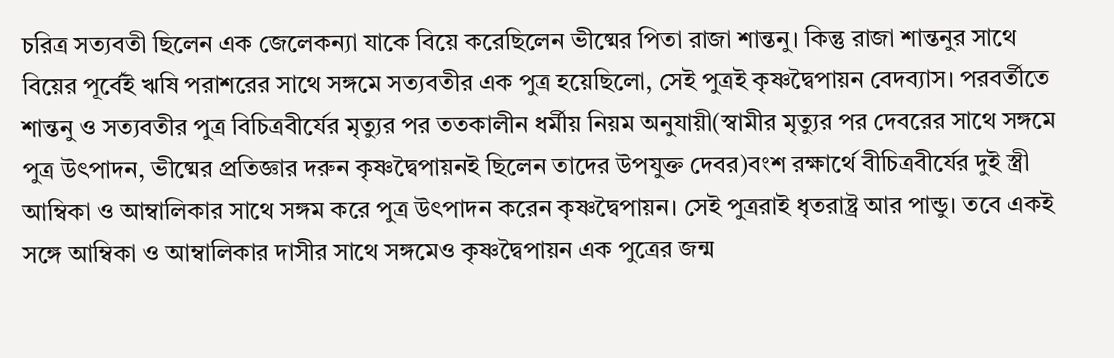চরিত্র সত্যবতী ছিলেন এক জেলেকন্যা যাকে বিয়ে করেছিলেন ভীষ্মের পিতা রাজা শান্তনু। কিন্তু রাজা শান্তনুর সাথে বিয়ের পূর্বেই ঋষি পরাশরের সাথে সঙ্গমে সত্যবতীর এক পুত্র হয়েছিলো, সেই পুত্রই কৃষ্ণদ্বৈপায়ন বেদব্যাস। পরবর্তীতে শান্তনু ও সত্যবতীর পুত্র বিচিত্রবীর্যের মৃত্যুর পর ততকালীন ধর্মীয় নিয়ম অনুযায়ী(স্বামীর মৃত্যুর পর দেবরের সাথে সঙ্গমে পুত্র উৎপাদন, ভীষ্মের প্রতিজ্ঞার দরুন কৃষ্ণদ্বৈপায়নই ছিলেন তাদের উপযুক্ত দেবর)বংশ রক্ষার্থে বীচিত্রবীর্যের দুই স্ত্রী আম্বিকা ও আম্বালিকার সাথে সঙ্গম করে পুত্র উৎপাদন করেন কৃষ্ণদ্বৈপায়ন। সেই পুত্ররাই ধৃতরাষ্ট্র আর পান্ডু। তবে একই সঙ্গে আম্বিকা ও আম্বালিকার দাসীর সাথে সঙ্গমেও কৃষ্ণদ্বৈপায়ন এক পুত্রের জন্ম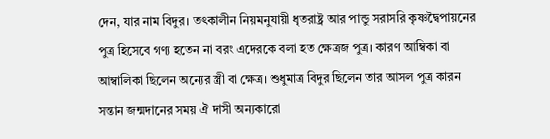দেন, যার নাম বিদুর। তৎকালীন নিয়মনুযায়ী ধৃতরাষ্ট্র আর পান্ডু সরাসরি কৃষ্ণদ্বৈপায়নের পুত্র হিসেবে গণ্য হতেন না বরং এদেরকে বলা হত ক্ষেত্রজ পুত্র। কারণ আম্বিকা বা আম্বালিকা ছিলেন অন্যের স্ত্রী বা ক্ষেত্র। শুধুমাত্র বিদুর ছিলেন তার আসল পুত্র কারন সন্তান জন্মদানের সময় ঐ দাসী অন্যকারো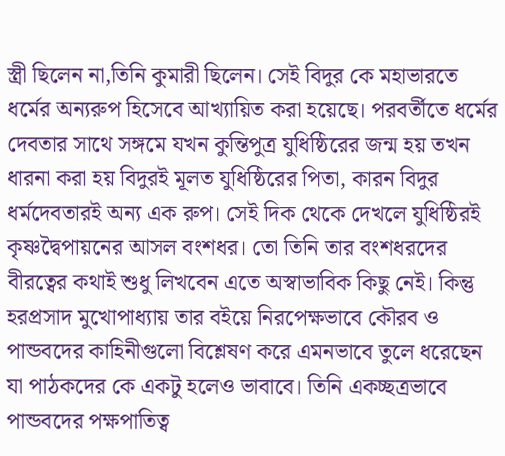স্ত্রী ছিলেন না,তিনি কুমারী ছিলেন। সেই বিদুর কে মহাভারতে ধর্মের অন্যরুপ হিসেবে আখ্যায়িত করা হয়েছে। পরবর্তীতে ধর্মের দেবতার সাথে সঙ্গমে যখন কুন্তিপুত্র যুধিষ্ঠিরের জন্ম হয় তখন ধারনা করা হয় বিদুরই মূলত যুধিষ্ঠিরের পিতা, কারন বিদুর ধর্মদেবতারই অন্য এক রুপ। সেই দিক থেকে দেখলে যুধিষ্ঠিরই কৃষ্ণদ্বৈপায়নের আসল বংশধর। তো তিনি তার বংশধরদের বীরত্বের কথাই শুধু লিখবেন এতে অস্বাভাবিক কিছু নেই। কিন্তু হরপ্রসাদ মুখোপাধ্যায় তার বইয়ে নিরপেক্ষভাবে কৌরব ও পান্ডবদের কাহিনীগুলো বিশ্লেষণ করে এমনভাবে তুলে ধরেছেন যা পাঠকদের কে একটু হলেও ভাবাবে। তিনি একচ্ছত্রভাবে পান্ডবদের পক্ষপাতিত্ব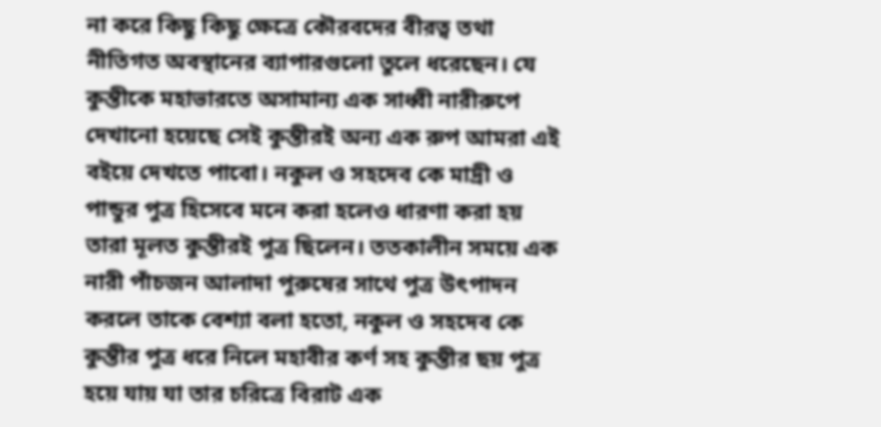না করে কিছু কিছু ক্ষেত্রে কৌরবদের বীরত্ব তথা নীতিগত অবস্থানের ব্যাপারগুলো তুলে ধরেছেন। যে কুন্তীকে মহাভারতে অসামান্য এক সাধ্বী নারীরুপে দেখানো হয়েছে সেই কুন্তীরই অন্য এক রুপ আমরা এই বইয়ে দেখতে পাবো। নকুল ও সহদেব কে মাদ্রী ও পান্ডুর পুত্র হিসেবে মনে করা হলেও ধারণা করা হয় তারা মূলত কুন্তীরই পুত্র ছিলেন। ততকালীন সময়ে এক নারী পাঁচজন আলাদা পুরুষের সাথে পুত্র উৎপাদন করলে তাকে বেশ্যা বলা হতো, নকুল ও সহদেব কে কুন্তীর পুত্র ধরে নিলে মহাবীর কর্ণ সহ কুন্তীর ছয় পুত্র হয়ে যায় যা তার চরিত্রে বিরাট এক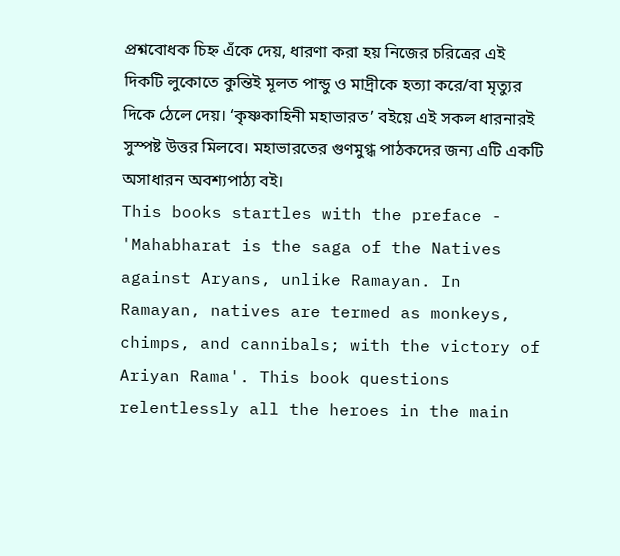প্রশ্নবোধক চিহ্ন এঁকে দেয়, ধারণা করা হয় নিজের চরিত্রের এই দিকটি লুকোতে কুন্তিই মূলত পান্ডু ও মাদ্রীকে হত্যা করে/বা মৃত্যুর দিকে ঠেলে দেয়। ‘কৃষ্ণকাহিনী মহাভারত’ বইয়ে এই সকল ধারনারই সুস্পষ্ট উত্তর মিলবে। মহাভারতের গুণমুগ্ধ পাঠকদের জন্য এটি একটি অসাধারন অবশ্যপাঠ্য বই।
This books startles with the preface - 'Mahabharat is the saga of the Natives against Aryans, unlike Ramayan. In Ramayan, natives are termed as monkeys, chimps, and cannibals; with the victory of Ariyan Rama'. This book questions relentlessly all the heroes in the main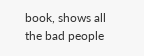book, shows all the bad people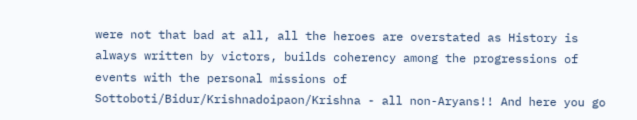were not that bad at all, all the heroes are overstated as History is always written by victors, builds coherency among the progressions of events with the personal missions of Sottoboti/Bidur/Krishnadoipaon/Krishna - all non-Aryans!! And here you go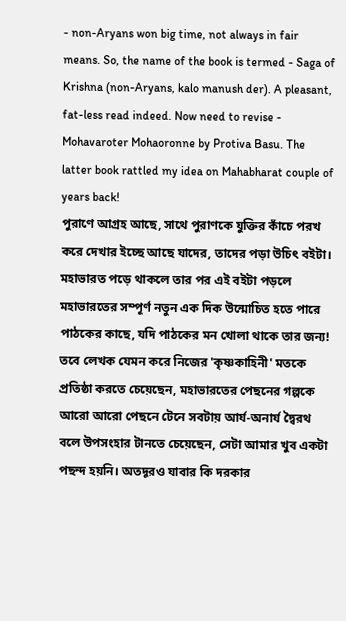- non-Aryans won big time, not always in fair means. So, the name of the book is termed - Saga of Krishna (non-Aryans, kalo manush der). A pleasant, fat-less read indeed. Now need to revise - Mohavaroter Mohaoronne by Protiva Basu. The latter book rattled my idea on Mahabharat couple of years back!
পুরাণে আগ্রহ আছে, সাথে পুরাণকে যুক্তির কাঁচে পরখ করে দেখার ইচ্ছে আছে যাদের, তাদের পড়া উচিৎ বইটা। মহাভারত পড়ে থাকলে তার পর এই বইটা পড়লে মহাভারতের সম্পূর্ণ নতুন এক দিক উন্মোচিত হতে পারে পাঠকের কাছে, যদি পাঠকের মন খোলা থাকে তার জন্য! তবে লেখক যেমন করে নিজের 'কৃষ্ণকাহিনী' মতকে প্রতিষ্ঠা করতে চেয়েছেন, মহাভারতের পেছনের গল্পকে আরো আরো পেছনে টেনে সবটায় আর্য-অনার্য দ্বৈরথ বলে উপসংহার টানতে চেয়েছেন, সেটা আমার খুব একটা পছন্দ হয়নি। অতদূরও যাবার কি দরকার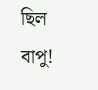ছিল বাপু!